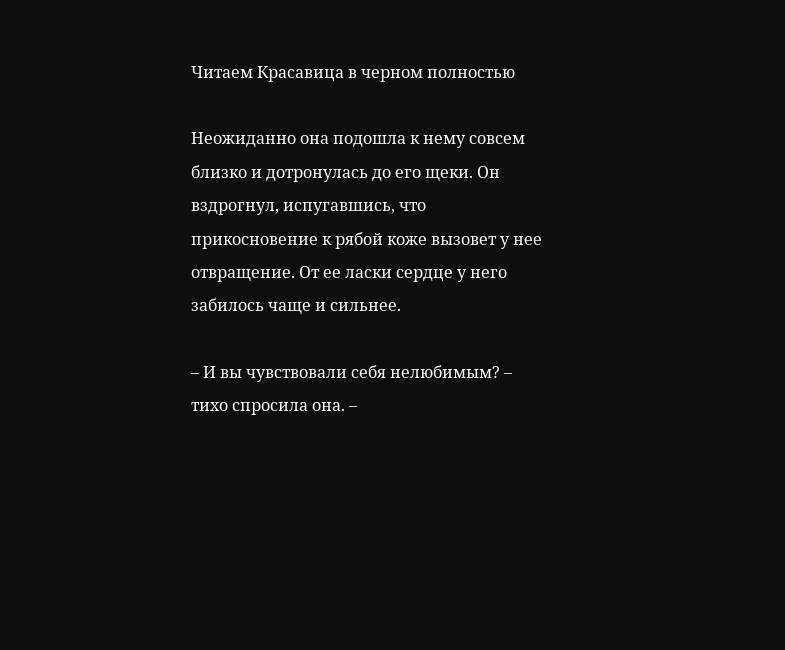Читаем Красавица в черном полностью

Неожиданно она подошла к нему совсем близко и дотронулась до его щеки. Он вздрогнул, испугавшись, что прикосновение к рябой коже вызовет у нее отвращение. От ее ласки сердце у него забилось чаще и сильнее.

– И вы чувствовали себя нелюбимым? – тихо спросила она. –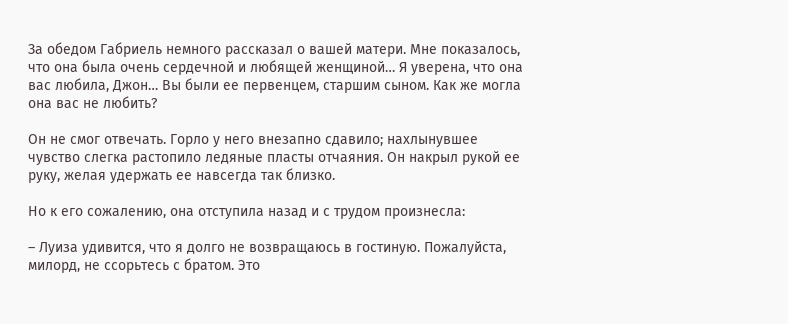За обедом Габриель немного рассказал о вашей матери. Мне показалось, что она была очень сердечной и любящей женщиной… Я уверена, что она вас любила, Джон… Вы были ее первенцем, старшим сыном. Как же могла она вас не любить?

Он не смог отвечать. Горло у него внезапно сдавило; нахлынувшее чувство слегка растопило ледяные пласты отчаяния. Он накрыл рукой ее руку, желая удержать ее навсегда так близко.

Но к его сожалению, она отступила назад и с трудом произнесла:

– Луиза удивится, что я долго не возвращаюсь в гостиную. Пожалуйста, милорд, не ссорьтесь с братом. Это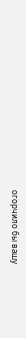огорчило бы вашу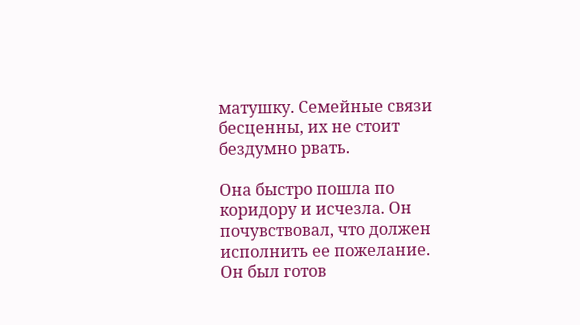матушку. Семейные связи бесценны, их не стоит бездумно рвать.

Она быстро пошла по коридору и исчезла. Он почувствовал, что должен исполнить ее пожелание. Он был готов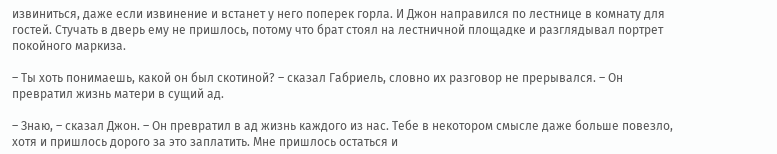извиниться, даже если извинение и встанет у него поперек горла. И Джон направился по лестнице в комнату для гостей. Стучать в дверь ему не пришлось, потому что брат стоял на лестничной площадке и разглядывал портрет покойного маркиза.

– Ты хоть понимаешь, какой он был скотиной? – сказал Габриель, словно их разговор не прерывался. – Он превратил жизнь матери в сущий ад.

– Знаю, – сказал Джон. – Он превратил в ад жизнь каждого из нас. Тебе в некотором смысле даже больше повезло, хотя и пришлось дорого за это заплатить. Мне пришлось остаться и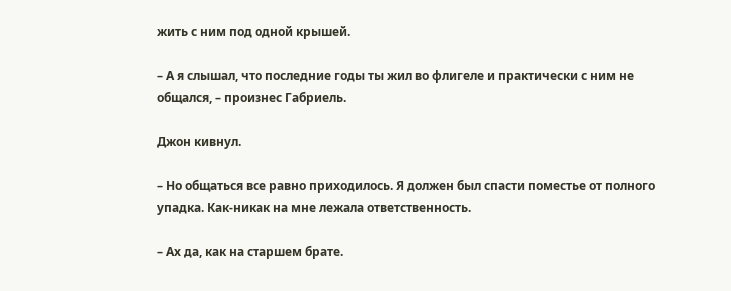жить с ним под одной крышей.

– А я слышал, что последние годы ты жил во флигеле и практически с ним не общался, – произнес Габриель.

Джон кивнул.

– Но общаться все равно приходилось. Я должен был спасти поместье от полного упадка. Как-никак на мне лежала ответственность.

– Ах да, как на старшем брате.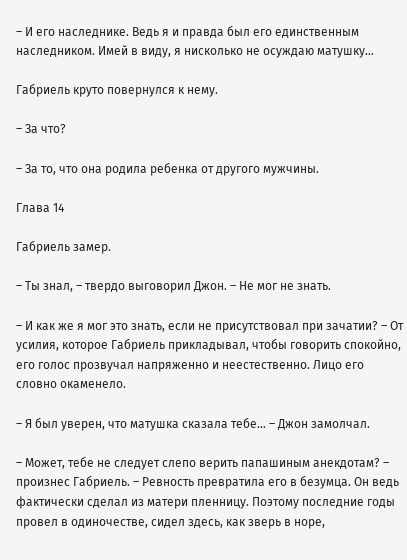– И его наследнике. Ведь я и правда был его единственным наследником. Имей в виду, я нисколько не осуждаю матушку…

Габриель круто повернулся к нему.

– За что?

– За то, что она родила ребенка от другого мужчины.

Глава 14

Габриель замер.

– Ты знал, – твердо выговорил Джон. – Не мог не знать.

– И как же я мог это знать, если не присутствовал при зачатии? – От усилия, которое Габриель прикладывал, чтобы говорить спокойно, его голос прозвучал напряженно и неестественно. Лицо его словно окаменело.

– Я был уверен, что матушка сказала тебе… – Джон замолчал.

– Может, тебе не следует слепо верить папашиным анекдотам? – произнес Габриель. – Ревность превратила его в безумца. Он ведь фактически сделал из матери пленницу. Поэтому последние годы провел в одиночестве, сидел здесь, как зверь в норе,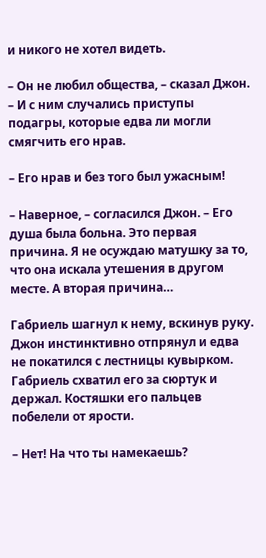и никого не хотел видеть.

– Он не любил общества, – сказал Джон. – И с ним случались приступы подагры, которые едва ли могли смягчить его нрав.

– Его нрав и без того был ужасным!

– Наверное, – согласился Джон. – Его душа была больна. Это первая причина. Я не осуждаю матушку за то, что она искала утешения в другом месте. А вторая причина…

Габриель шагнул к нему, вскинув руку. Джон инстинктивно отпрянул и едва не покатился с лестницы кувырком. Габриель схватил его за сюртук и держал. Костяшки его пальцев побелели от ярости.

– Нет! На что ты намекаешь?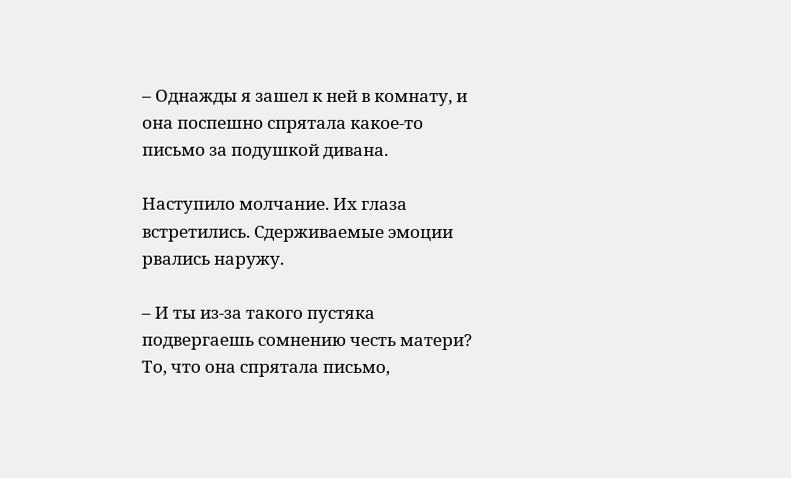– Однажды я зашел к ней в комнату, и она поспешно спрятала какое-то письмо за подушкой дивана.

Наступило молчание. Их глаза встретились. Сдерживаемые эмоции рвались наружу.

– И ты из-за такого пустяка подвергаешь сомнению честь матери? То, что она спрятала письмо,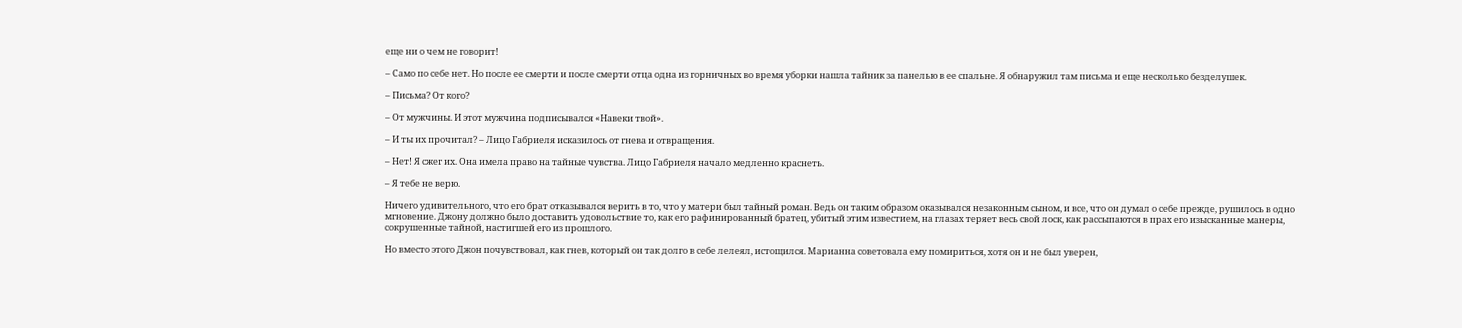еще ни о чем не говорит!

– Само по себе нет. Но после ее смерти и после смерти отца одна из горничных во время уборки нашла тайник за панелью в ее спальне. Я обнаружил там письма и еще несколько безделушек.

– Письма? От кого?

– От мужчины. И этот мужчина подписывался «Навеки твой».

– И ты их прочитал? – Лицо Габриеля исказилось от гнева и отвращения.

– Нет! Я сжег их. Она имела право на тайные чувства. Лицо Габриеля начало медленно краснеть.

– Я тебе не верю.

Ничего удивительного, что его брат отказывался верить в то, что у матери был тайный роман. Ведь он таким образом оказывался незаконным сыном, и все, что он думал о себе прежде, рушилось в одно мгновение. Джону должно было доставить удовольствие то, как его рафинированный братец, убитый этим известием, на глазах теряет весь свой лоск, как рассыпаются в прах его изысканные манеры, сокрушенные тайной, настигшей его из прошлого.

Но вместо этого Джон почувствовал, как гнев, который он так долго в себе лелеял, истощился. Марианна советовала ему помириться, хотя он и не был уверен,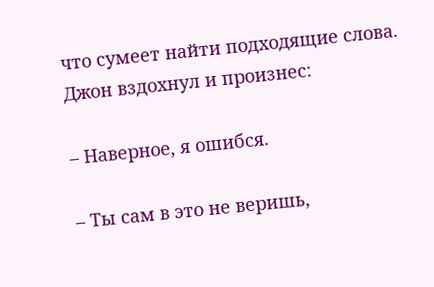что сумеет найти подходящие слова. Джон вздохнул и произнес:

– Наверное, я ошибся.

– Ты сам в это не веришь,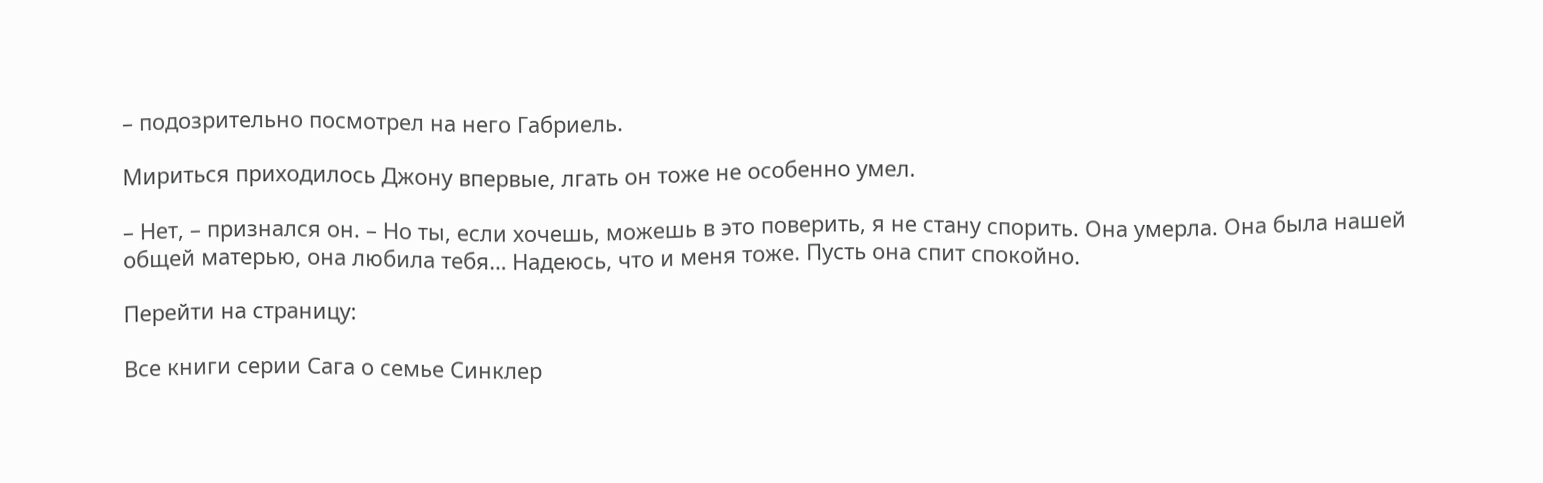– подозрительно посмотрел на него Габриель.

Мириться приходилось Джону впервые, лгать он тоже не особенно умел.

– Нет, – признался он. – Но ты, если хочешь, можешь в это поверить, я не стану спорить. Она умерла. Она была нашей общей матерью, она любила тебя… Надеюсь, что и меня тоже. Пусть она спит спокойно.

Перейти на страницу:

Все книги серии Сага о семье Синклер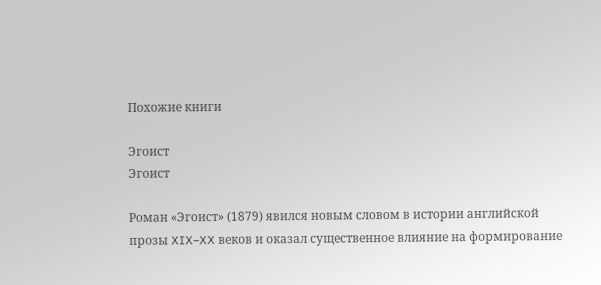Похожие книги

Эгоист
Эгоист

Роман «Эгоист» (1879) явился новым словом в истории английской прозы XIX–XX веков и оказал существенное влияние на формирование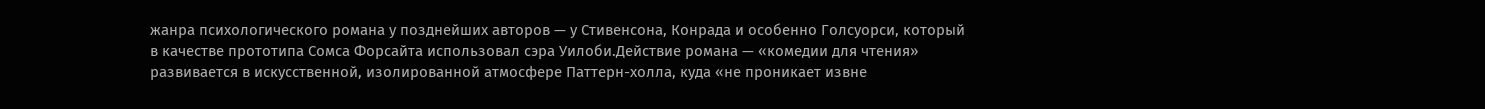жанра психологического романа у позднейших авторов — у Стивенсона, Конрада и особенно Голсуорси, который в качестве прототипа Сомса Форсайта использовал сэра Уилоби.Действие романа — «комедии для чтения» развивается в искусственной, изолированной атмосфере Паттерн-холла, куда «не проникает извне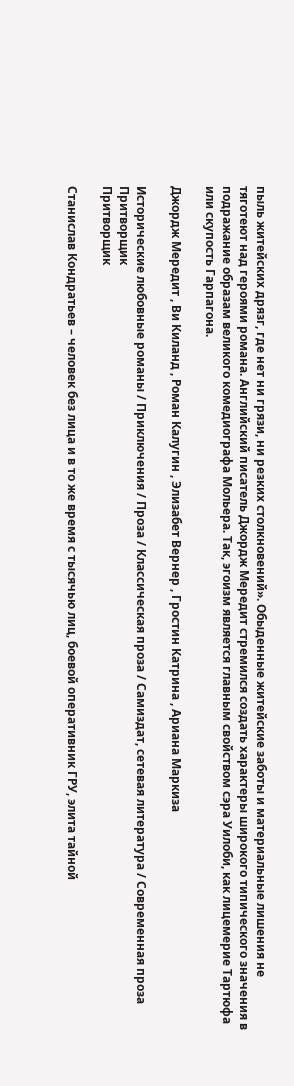пыль житейских дрязг, где нет ни грязи, ни резких столкновений». Обыденные житейские заботы и материальные лишения не тяготеют над героями романа. Английский писатель Джордж Мередит стремился создать характеры широкого типического значения в подражание образам великого комедиографа Мольера. Так, эгоизм является главным свойством сэра Уилоби, как лицемерие Тартюфа или скупость Гарпагона.

Джордж Мередит , Ви Киланд , Роман Калугин , Элизабет Вернер , Гростин Катрина , Ариана Маркиза

Исторические любовные романы / Приключения / Проза / Классическая проза / Самиздат, сетевая литература / Современная проза
Притворщик
Притворщик

Станислав Кондратьев – человек без лица и в то же время с тысячью лиц, боевой оперативник ГРУ, элита тайной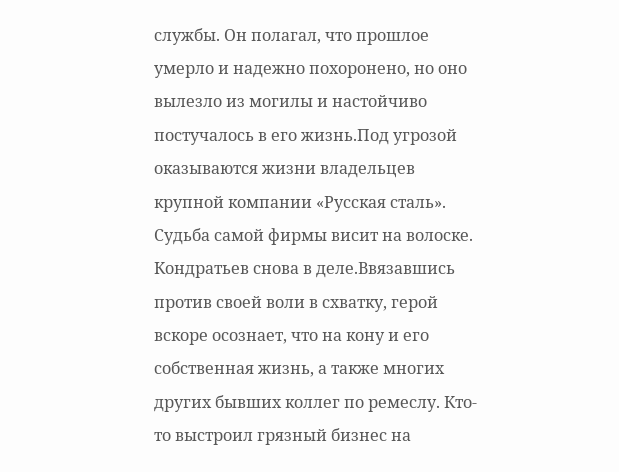службы. Он полагал, что прошлое умерло и надежно похоронено, но оно вылезло из могилы и настойчиво постучалось в его жизнь.Под угрозой оказываются жизни владельцев крупной компании «Русская сталь». Судьба самой фирмы висит на волоске. Кондратьев снова в деле.Ввязавшись против своей воли в схватку, герой вскоре осознает, что на кону и его собственная жизнь, а также многих других бывших коллег по ремеслу. Кто-то выстроил грязный бизнес на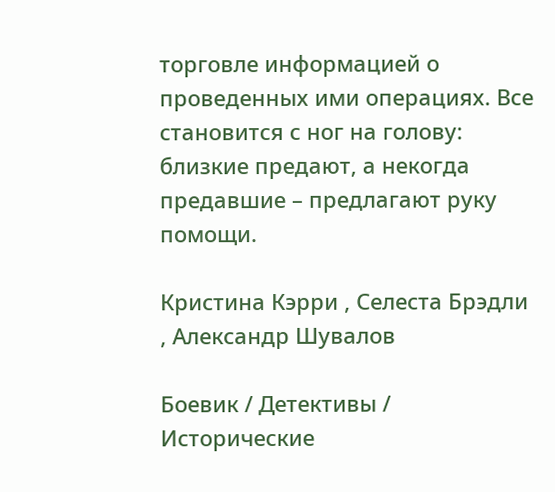торговле информацией о проведенных ими операциях. Все становится с ног на голову: близкие предают, а некогда предавшие – предлагают руку помощи.

Кристина Кэрри , Селеста Брэдли , Александр Шувалов

Боевик / Детективы / Исторические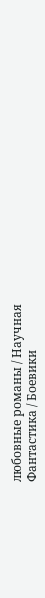любовные романы / Научная Фантастика / Боевики